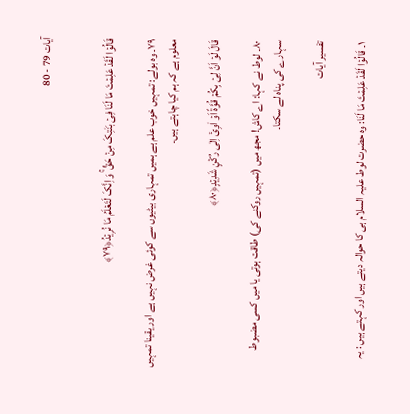آیات 79 - 80


قَالُوۡا لَقَدۡ عَلِمۡتَ مَا لَنَا فِیۡ بَنٰتِکَ مِنۡ حَقٍّ ۚ وَ اِنَّکَ لَتَعۡلَمُ مَا نُرِیۡدُ﴿۷۹﴾

۷۹۔ وہ بولے: تمہیں خوب علم ہے ہمیں تمہاری بیٹیوں سے کوئی غرض نہیں ہے اور یقینا تمہیں معلوم ہے کہ ہم کیا چاہتے ہیں۔

قَالَ لَوۡ اَنَّ لِیۡ بِکُمۡ قُوَّۃً اَوۡ اٰوِیۡۤ اِلٰی رُکۡنٍ شَدِیۡدٍ﴿۸۰﴾

۸۰۔ لوط نے کہا: اے کاش! مجھ میں (تمہیں روکنے کی) طاقت ہوتی یا میں کسی مضبوط سہارے کی پناہ لے سکتا۔

تفسیر آیات

۱۔ قَالُوۡا لَقَدۡ عَلِمۡتَ مَا لَنَا: وہ حضرت لوط علیہ السلام ہی کا حوالہ دیتے ہیں اور کہتے ہیں : یہ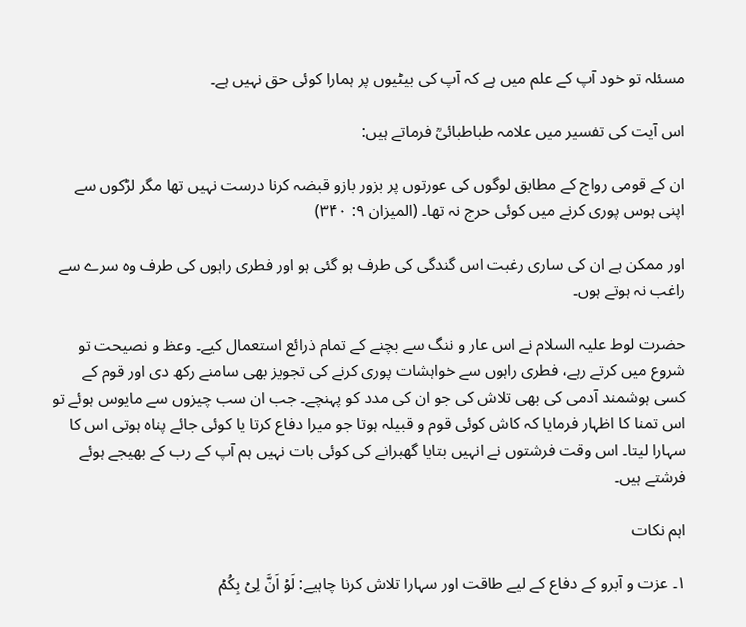مسئلہ تو خود آپ کے علم میں ہے کہ آپ کی بیٹیوں پر ہمارا کوئی حق نہیں ہے۔

اس آیت کی تفسیر میں علامہ طباطبائیؒ فرماتے ہیں:

ان کے قومی رواج کے مطابق لوگوں کی عورتوں پر بزور بازو قبضہ کرنا درست نہیں تھا مگر لڑکوں سے اپنی ہوس پوری کرنے میں کوئی حرج نہ تھا۔ (المیزان ۹: ۳۴۰)

اور ممکن ہے ان کی ساری رغبت اس گندگی کی طرف ہو گئی ہو اور فطری راہوں کی طرف وہ سرے سے راغب نہ ہوتے ہوں۔

حضرت لوط علیہ السلام نے اس عار و ننگ سے بچنے کے تمام ذرائع استعمال کیے۔ وعظ و نصیحت تو شروع میں کرتے رہے، فطری راہوں سے خواہشات پوری کرنے کی تجویز بھی سامنے رکھ دی اور قوم کے کسی ہوشمند آدمی کی بھی تلاش کی جو ان کی مدد کو پہنچے۔ جب ان سب چیزوں سے مایوس ہوئے تو اس تمنا کا اظہار فرمایا کہ کاش کوئی قوم و قبیلہ ہوتا جو میرا دفاع کرتا یا کوئی جائے پناہ ہوتی اس کا سہارا لیتا۔ اس وقت فرشتوں نے انہیں بتایا گھبرانے کی کوئی بات نہیں ہم آپ کے رب کے بھیجے ہوئے فرشتے ہیں۔

اہم نکات

۱۔ عزت و آبرو کے دفاع کے لیے طاقت اور سہارا تلاش کرنا چاہیے: لَوۡ اَنَّ لِیۡ بِکُمۡ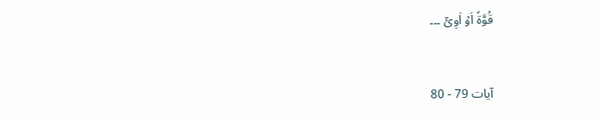قُوَّۃً اَوۡ اٰوِیۡۤ ۔۔۔


آیات 79 - 80